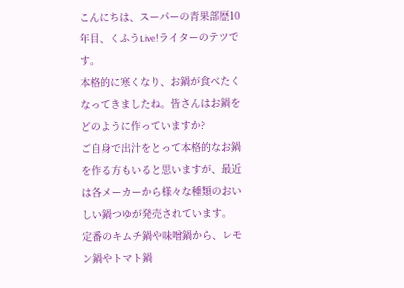こんにちは、スーパーの青果部歴10年目、くふうLive!ライターのテツです。
本格的に寒くなり、お鍋が食べたくなってきましたね。皆さんはお鍋をどのように作っていますか?
ご自身で出汁をとって本格的なお鍋を作る方もいると思いますが、最近は各メーカーから様々な種類のおいしい鍋つゆが発売されています。
定番のキムチ鍋や味噌鍋から、レモン鍋やトマト鍋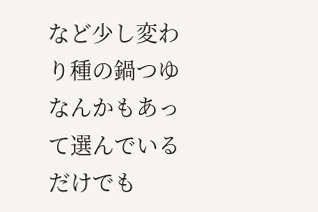など少し変わり種の鍋つゆなんかもあって選んでいるだけでも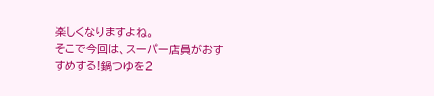楽しくなりますよね。
そこで今回は、スーパー店員がおすすめする!鍋つゆを2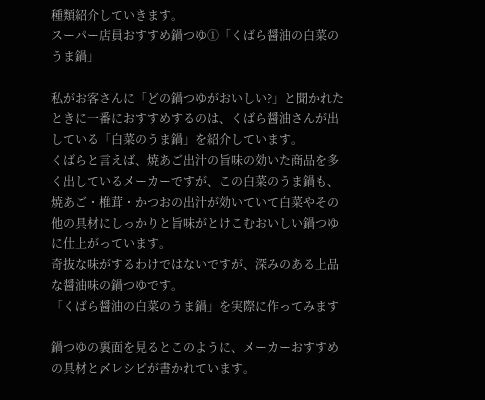種類紹介していきます。
スーパー店員おすすめ鍋つゆ①「くばら醤油の白菜のうま鍋」

私がお客さんに「どの鍋つゆがおいしい?」と聞かれたときに一番におすすめするのは、くばら醤油さんが出している「白菜のうま鍋」を紹介しています。
くばらと言えば、焼あご出汁の旨味の効いた商品を多く出しているメーカーですが、この白菜のうま鍋も、焼あご・椎茸・かつおの出汁が効いていて白菜やその他の具材にしっかりと旨味がとけこむおいしい鍋つゆに仕上がっています。
奇抜な味がするわけではないですが、深みのある上品な醤油味の鍋つゆです。
「くばら醤油の白菜のうま鍋」を実際に作ってみます

鍋つゆの裏面を見るとこのように、メーカーおすすめの具材と〆レシピが書かれています。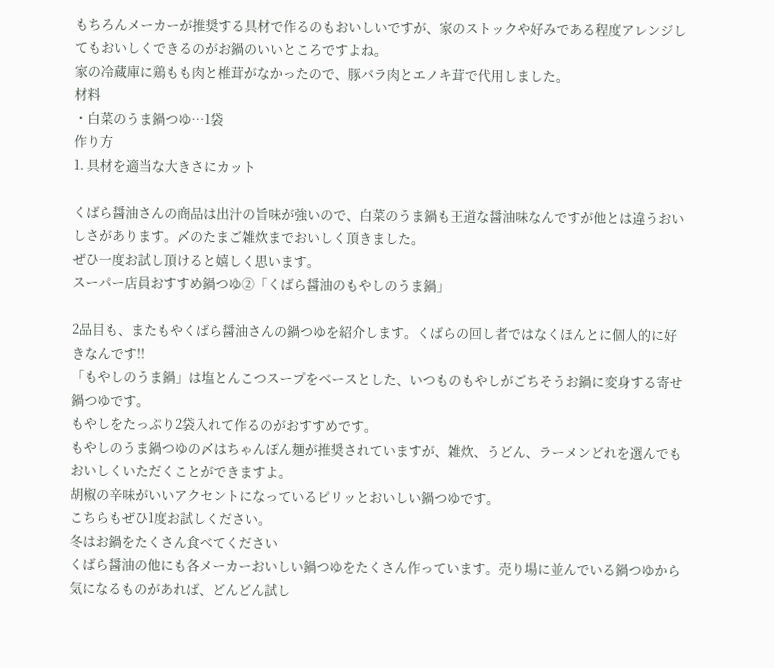もちろんメーカーが推奨する具材で作るのもおいしいですが、家のストックや好みである程度アレンジしてもおいしくできるのがお鍋のいいところですよね。
家の冷蔵庫に鶏もも肉と椎茸がなかったので、豚バラ肉とエノキ茸で代用しました。
材料
・白菜のうま鍋つゆ…1袋
作り方
1. 具材を適当な大きさにカット

くばら醤油さんの商品は出汁の旨味が強いので、白菜のうま鍋も王道な醤油味なんですが他とは違うおいしさがあります。〆のたまご雑炊までおいしく頂きました。
ぜひ一度お試し頂けると嬉しく思います。
スーパー店員おすすめ鍋つゆ②「くばら醤油のもやしのうま鍋」

2品目も、またもやくばら醤油さんの鍋つゆを紹介します。くばらの回し者ではなくほんとに個人的に好きなんです!!
「もやしのうま鍋」は塩とんこつスープをベースとした、いつものもやしがごちそうお鍋に変身する寄せ鍋つゆです。
もやしをたっぷり2袋入れて作るのがおすすめです。
もやしのうま鍋つゆの〆はちゃんぽん麺が推奨されていますが、雑炊、うどん、ラーメンどれを選んでもおいしくいただくことができますよ。
胡椒の辛味がいいアクセントになっているピリッとおいしい鍋つゆです。
こちらもぜひ1度お試しください。
冬はお鍋をたくさん食べてください
くばら醤油の他にも各メーカーおいしい鍋つゆをたくさん作っています。売り場に並んでいる鍋つゆから気になるものがあれば、どんどん試し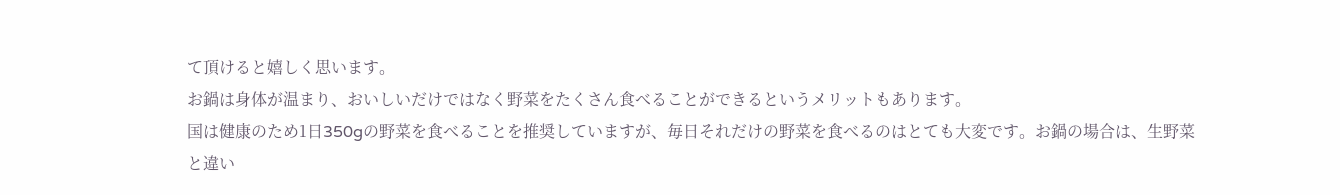て頂けると嬉しく思います。
お鍋は身体が温まり、おいしいだけではなく野菜をたくさん食べることができるというメリットもあります。
国は健康のため1日350gの野菜を食べることを推奨していますが、毎日それだけの野菜を食べるのはとても大変です。お鍋の場合は、生野菜と違い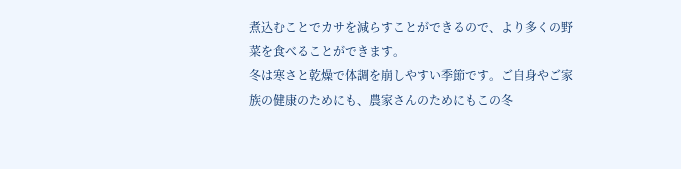煮込むことでカサを減らすことができるので、より多くの野菜を食べることができます。
冬は寒さと乾燥で体調を崩しやすい季節です。ご自身やご家族の健康のためにも、農家さんのためにもこの冬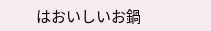はおいしいお鍋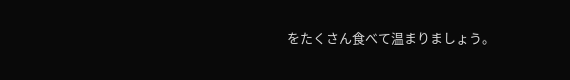をたくさん食べて温まりましょう。